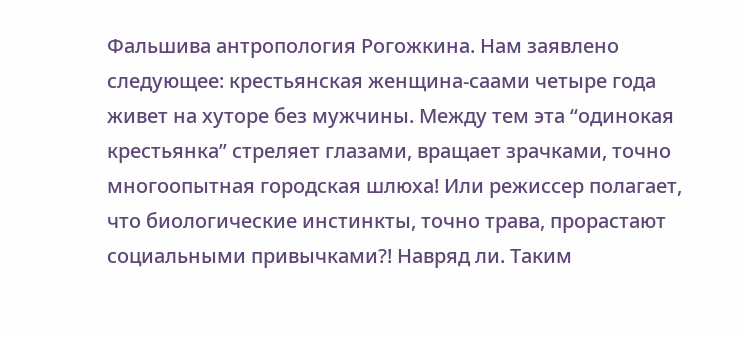Фальшива антропология Рогожкина. Нам заявлено следующее: крестьянская женщина-саами четыре года живет на хуторе без мужчины. Между тем эта “одинокая крестьянка” стреляет глазами, вращает зрачками, точно многоопытная городская шлюха! Или режиссер полагает, что биологические инстинкты, точно трава, прорастают социальными привычками?! Навряд ли. Таким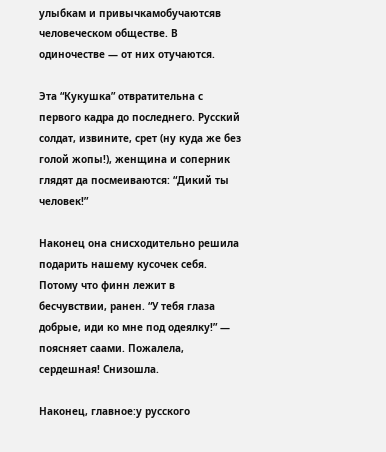улыбкам и привычкамобучаютсяв человеческом обществе. В одиночестве — от них отучаются.

Эта “Кукушка” отвратительна с первого кадра до последнего. Русский солдат, извините, срет (ну куда же без голой жопы!), женщина и соперник глядят да посмеиваются: “Дикий ты человек!”

Наконец она снисходительно решила подарить нашему кусочек себя. Потому что финн лежит в бесчувствии, ранен. “У тебя глаза добрые, иди ко мне под одеялку!” — поясняет саами. Пожалела, сердешная! Снизошла.

Наконец, главное:у русского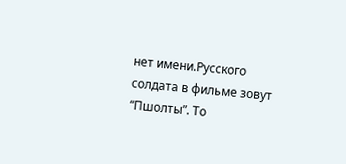нет имени.Русского солдата в фильме зовут “Пшолты”. То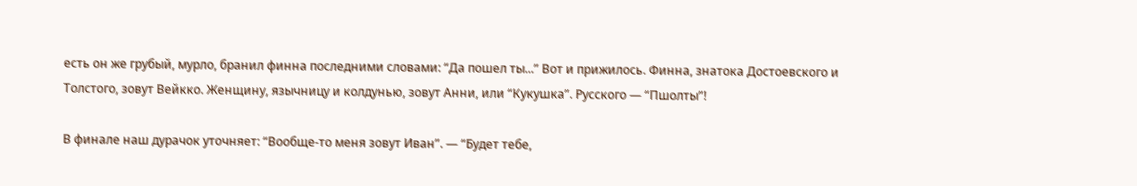есть он же грубый, мурло, бранил финна последними словами: “Да пошел ты...” Вот и прижилось. Финна, знатока Достоевского и Толстого, зовут Вейкко. Женщину, язычницу и колдунью, зовут Анни, или “Кукушка”. Русского — “Пшолты”!

В финале наш дурачок уточняет: “Вообще-то меня зовут Иван”. — “Будет тебе,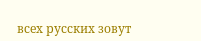всех русских зовут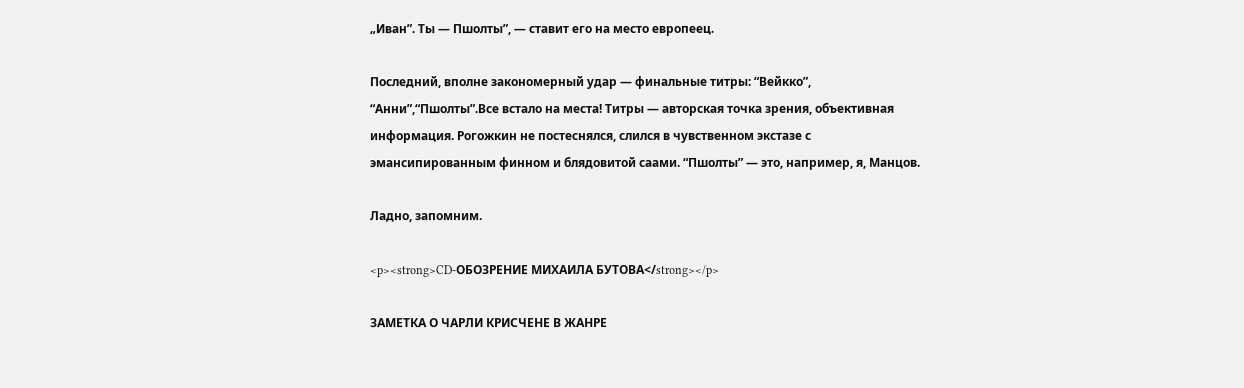„Иван”. Ты — Пшолты”, — ставит его на место европеец.

Последний, вполне закономерный удар — финальные титры: “Вейкко”, “Анни”,“Пшолты”.Все встало на места! Титры — авторская точка зрения, объективная информация. Рогожкин не постеснялся, слился в чувственном экстазе с эмансипированным финном и блядовитой саами. “Пшолты” — это, например, я, Манцов.

Ладно, запомним.

<p><strong>CD-ОБОЗРЕНИЕ МИХАИЛА БУТОВА</strong></p>

ЗАМЕТКА О ЧАРЛИ КРИСЧЕНЕ В ЖАНРЕ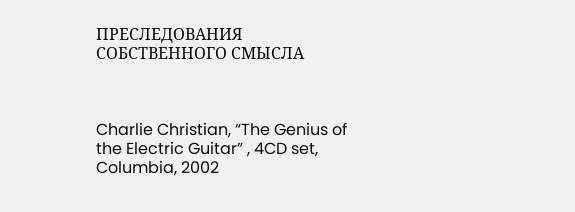ПРЕСЛЕДОВАНИЯ СОБСТВЕННОГО СМЫСЛА



Charlie Christian, “The Genius of the Electric Guitar” , 4CD set, Columbia, 2002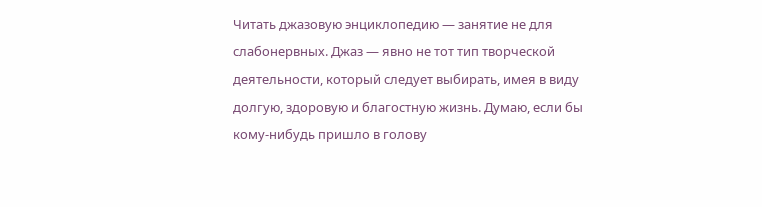Читать джазовую энциклопедию — занятие не для слабонервных. Джаз — явно не тот тип творческой деятельности, который следует выбирать, имея в виду долгую, здоровую и благостную жизнь. Думаю, если бы кому-нибудь пришло в голову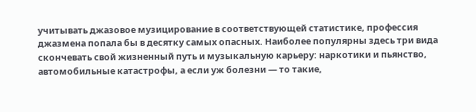учитывать джазовое музицирование в соответствующей статистике, профессия джазмена попала бы в десятку самых опасных. Наиболее популярны здесь три вида скончевать свой жизненный путь и музыкальную карьеру: наркотики и пьянство, автомобильные катастрофы, а если уж болезни — то такие,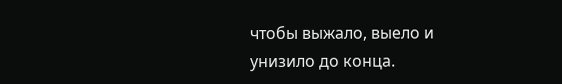чтобы выжало, выело и унизило до конца.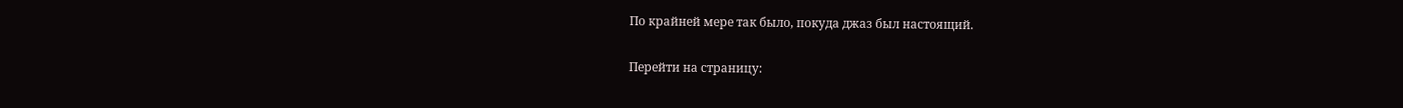По крайней мере так было, покуда джаз был настоящий.

Перейти на страницу: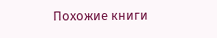Похожие книги